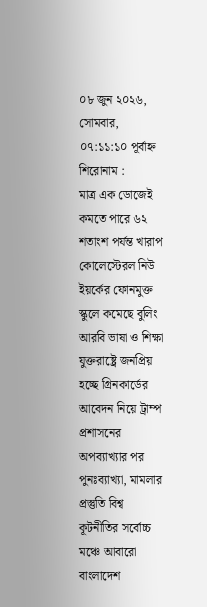০৮ জুন ২০২৬, সোমবার, ০৭:১১:১০ পূর্বাহ্ন
শিরোনাম :
মাত্র এক ডোজেই কমতে পারে ৬২ শতাংশ পর্যন্ত খারাপ কোলেস্টেরল নিউ ইয়র্কের ফোনমুক্ত স্কুলে কমেছে বুলিং আরবি ভাষা ও শিক্ষা যুক্তরাষ্ট্রে জনপ্রিয় হচ্ছে গ্রিনকার্ডের আবেদন নিয়ে ট্রাম্প প্রশাসনের অপব্যাখ্যার পর পুনঃব্যাখ্যা, মামলার প্রস্তুতি বিশ্ব কূটনীতির সর্বোচ্চ মঞ্চে আবারো বাংলাদেশ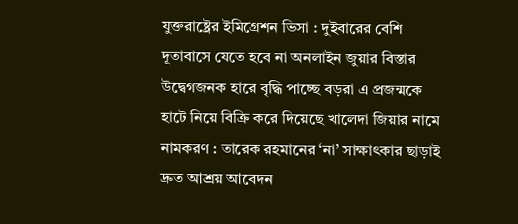যুক্তরাষ্ট্রের ইমিগ্রেশন ভিসা : দুইবারের বেশি দূতাবাসে যেতে হবে না অনলাইন জুয়ার বিস্তার উদ্বেগজনক হারে বৃদ্ধি পাচ্ছে বড়রা এ প্রজন্মকে হাটে নিয়ে বিক্রি করে দিয়েছে খালেদা জিয়ার নামে নামকরণ : তারেক রহমানের ‘না’ সাক্ষাৎকার ছাড়াই দ্রুত আশ্রয় আবেদন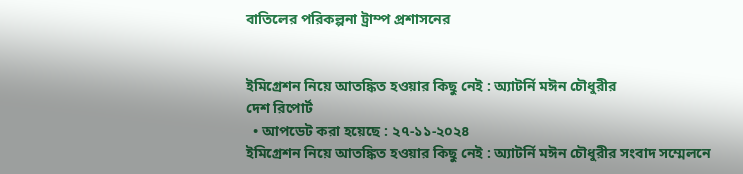বাতিলের পরিকল্পনা ট্রাম্প প্রশাসনের


ইমিগ্রেশন নিয়ে আতঙ্কিত হওয়ার কিছু নেই : অ্যাটর্নি মঈন চৌধুরীর
দেশ রিপোর্ট
  • আপডেট করা হয়েছে : ২৭-১১-২০২৪
ইমিগ্রেশন নিয়ে আতঙ্কিত হওয়ার কিছু নেই : অ্যাটর্নি মঈন চৌধুরীর সংবাদ সম্মেলনে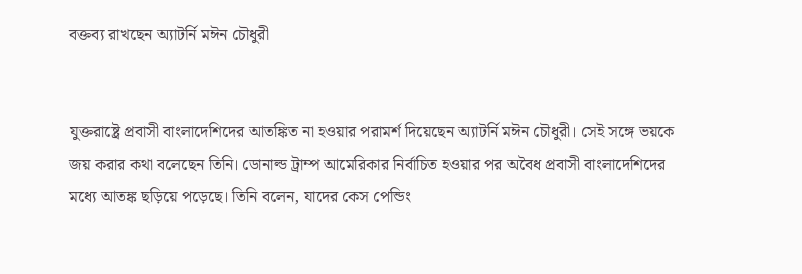বক্তব্য রাখছেন অ্যাটর্নি মঈন চৌধুরী


যুক্তরাষ্ট্রে প্রবাসী বাংলাদেশিদের আতঙ্কিত না হওয়ার পরামর্শ দিয়েছেন অ্যাটর্নি মঈন চৌধুরী। সেই সঙ্গে ভয়কে জয় করার কথা বলেছেন তিনি। ডোনাল্ড ট্রাম্প আমেরিকার নির্বাচিত হওয়ার পর অবৈধ প্রবাসী বাংলাদেশিদের মধ্যে আতঙ্ক ছড়িয়ে পড়েছে। তিনি বলেন, যাদের কেস পেন্ডিং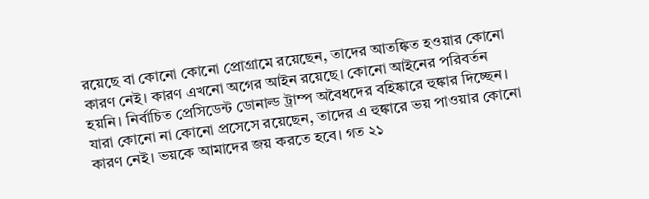রয়েছে বা কোনো কোনো প্রোগ্রামে রয়েছেন, তাদের আতঙ্কিত হওয়ার কোনো কারণ নেই। কারণ এখনো অগের আইন রয়েছে। কোনো আইনের পরিবর্তন হয়নি। নির্বাচিত প্রেসিডেন্ট ডোনাল্ড ট্রাম্প অবৈধদের বহিষ্কারে হুঙ্কার দিচ্ছেন। যারা কোনো না কোনো প্রসেসে রয়েছেন, তাদের এ হুঙ্কারে ভয় পাওয়ার কোনো কারণ নেই। ভয়কে আমাদের জয় করতে হবে। গত ২১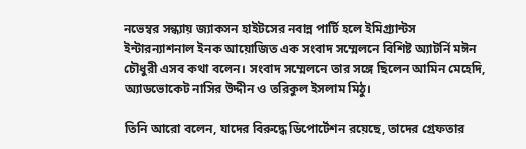নভেম্বর সন্ধ্যায় জ্যাকসন হাইটসের নবান্ন পার্টি হলে ইমিগ্র্যান্টস ইন্টারন্যাশনাল ইনক আয়োজিত এক সংবাদ সম্মেলনে বিশিষ্ট অ্যাটর্নি মঈন চৌধুরী এসব কথা বলেন। সংবাদ সম্মেলনে তার সঙ্গে ছিলেন আমিন মেহেদি, অ্যাডভোকেট নাসির উদ্দীন ও তরিকুল ইসলাম মিঠু।

তিনি আরো বলেন, যাদের বিরুদ্ধে ডিপোর্টেশন রয়েছে, তাদের গ্রেফতার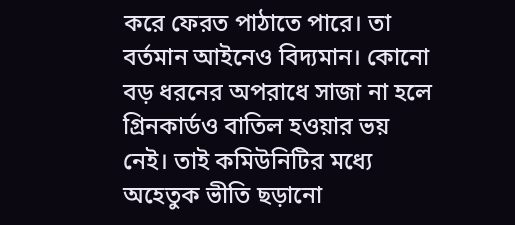করে ফেরত পাঠাতে পারে। তা বর্তমান আইনেও বিদ্যমান। কোনো বড় ধরনের অপরাধে সাজা না হলে গ্রিনকার্ডও বাতিল হওয়ার ভয় নেই। তাই কমিউনিটির মধ্যে অহেতুক ভীতি ছড়ানো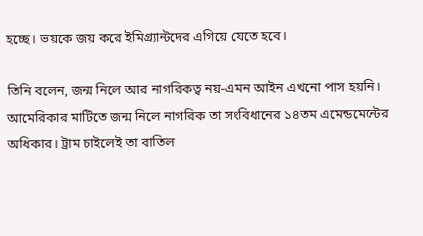হচ্ছে। ভয়কে জয় করে ইমিগ্র্যান্টদের এগিয়ে যেতে হবে।

তিনি বলেন, জন্ম নিলে আর নাগরিকত্ব নয়-এমন আইন এখনো পাস হয়নি। আমেরিকার মাটিতে জন্ম নিলে নাগরিক তা সংবিধানের ১৪তম এমেন্ডমেন্টের অধিকার। ট্রাম চাইলেই তা বাতিল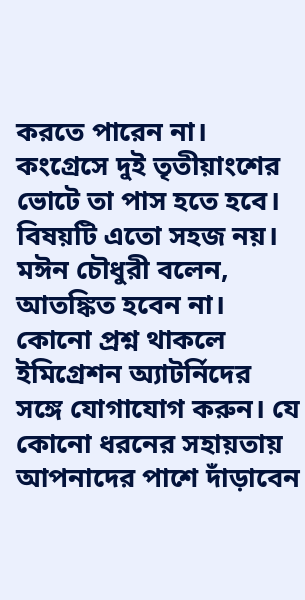করতে পারেন না। কংগ্রেসে দুই তৃতীয়াংশের ভোটে তা পাস হতে হবে। বিষয়টি এতো সহজ নয়। মঈন চৌধুরী বলেন, আতঙ্কিত হবেন না। কোনো প্রশ্ন থাকলে ইমিগ্রেশন অ্যাটর্নিদের সঙ্গে যোগাযোগ করুন। যে কোনো ধরনের সহায়তায় আপনাদের পাশে দাঁড়াবেন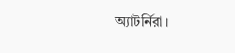অ্যাটর্নিরা।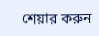শেয়ার করুন